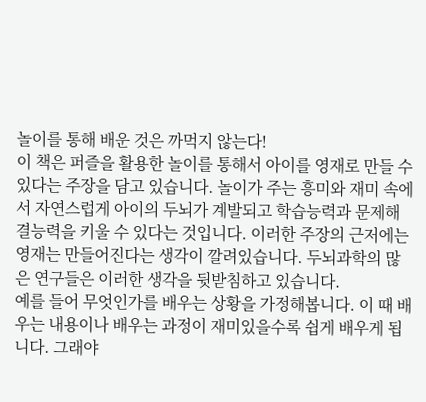놀이를 통해 배운 것은 까먹지 않는다!
이 책은 퍼즐을 활용한 놀이를 통해서 아이를 영재로 만들 수 있다는 주장을 담고 있습니다. 놀이가 주는 흥미와 재미 속에서 자연스럽게 아이의 두뇌가 계발되고 학습능력과 문제해결능력을 키울 수 있다는 것입니다. 이러한 주장의 근저에는 영재는 만들어진다는 생각이 깔려있습니다. 두뇌과학의 많은 연구들은 이러한 생각을 뒷받침하고 있습니다.
예를 들어 무엇인가를 배우는 상황을 가정해봅니다. 이 때 배우는 내용이나 배우는 과정이 재미있을수록 쉽게 배우게 됩니다. 그래야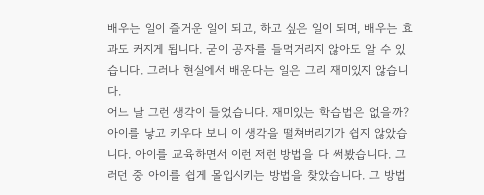배우는 일이 즐거운 일이 되고, 하고 싶은 일이 되며, 배우는 효과도 커지게 됩니다. 굳이 공자를 들먹거리지 않아도 알 수 있습니다. 그러나 현실에서 배운다는 일은 그리 재미있지 않습니다.
어느 날 그런 생각이 들었습니다. 재미있는 학습법은 없을까? 아이를 낳고 키우다 보니 이 생각을 떨쳐버리기가 쉽지 않았습니다. 아이를 교육하면서 이런 저런 방법을 다 써봤습니다. 그러던 중 아이를 쉽게 몰입시키는 방법을 찾았습니다. 그 방법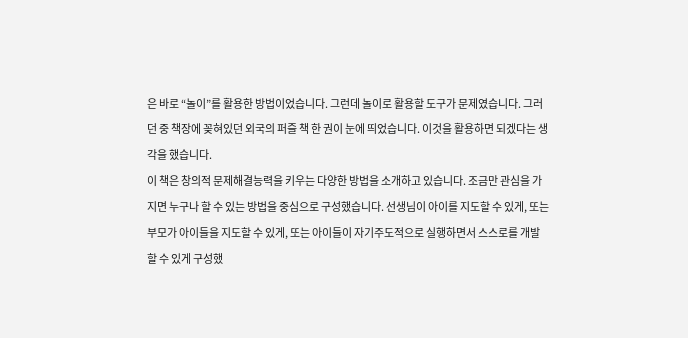은 바로 “놀이”를 활용한 방법이었습니다. 그런데 놀이로 활용할 도구가 문제였습니다. 그러던 중 책장에 꽂혀있던 외국의 퍼즐 책 한 권이 눈에 띄었습니다. 이것을 활용하면 되겠다는 생각을 했습니다.
이 책은 창의적 문제해결능력을 키우는 다양한 방법을 소개하고 있습니다. 조금만 관심을 가지면 누구나 할 수 있는 방법을 중심으로 구성했습니다. 선생님이 아이를 지도할 수 있게, 또는 부모가 아이들을 지도할 수 있게, 또는 아이들이 자기주도적으로 실행하면서 스스로를 개발할 수 있게 구성했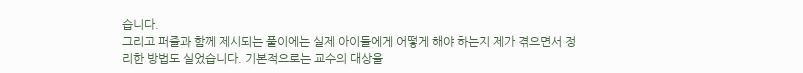습니다.
그리고 퍼즐과 함께 제시되는 풀이에는 실제 아이들에게 어떻게 해야 하는지 제가 겪으면서 정리한 방법도 실었습니다. 기본적으로는 교수의 대상을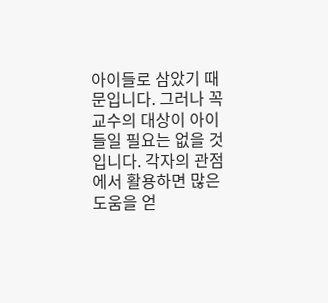아이들로 삼았기 때문입니다. 그러나 꼭 교수의 대상이 아이들일 필요는 없을 것입니다. 각자의 관점에서 활용하면 많은 도움을 얻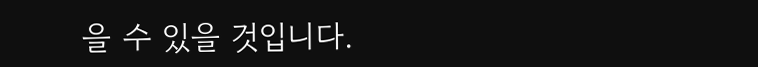을 수 있을 것입니다.